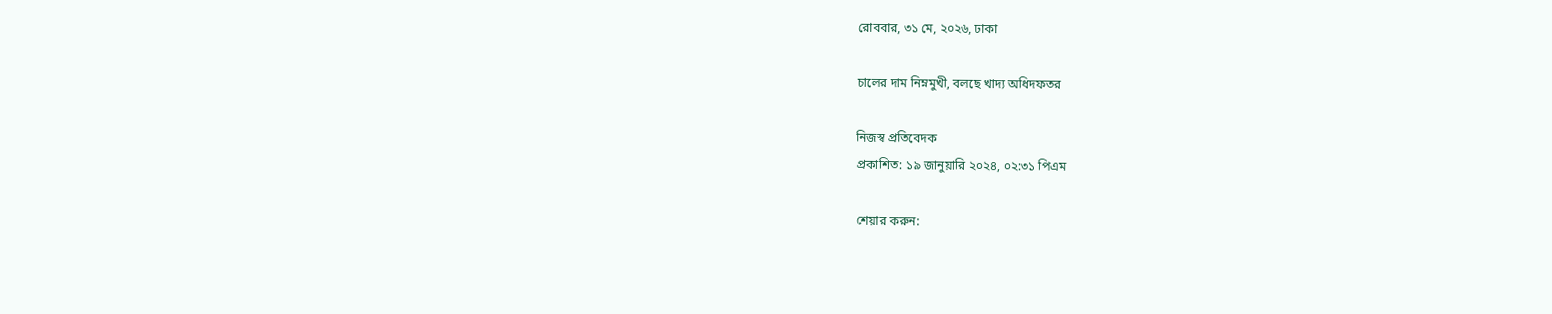রোববার, ৩১ মে, ২০২৬, ঢাকা

চালের দাম নিম্নমুখী, বলছে খাদ্য অধিদফতর

নিজস্ব প্রতিবেদক
প্রকাশিত: ১৯ জানুয়ারি ২০২৪, ০২:৩১ পিএম

শেয়ার করুন: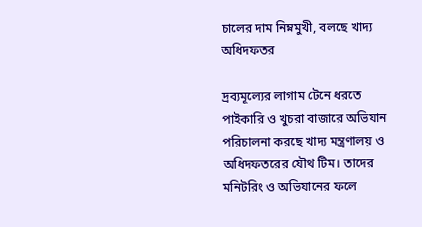চালের দাম নিম্নমুখী, বলছে খাদ্য অধিদফতর

দ্রব্যমূল্যের লাগাম টেনে ধরতে পাইকারি ও খুচরা বাজারে অভিযান পরিচালনা করছে খাদ্য মন্ত্রণালয় ও অধিদফতরের যৌথ টিম। তাদের মনিটরিং ও অভিযানের ফলে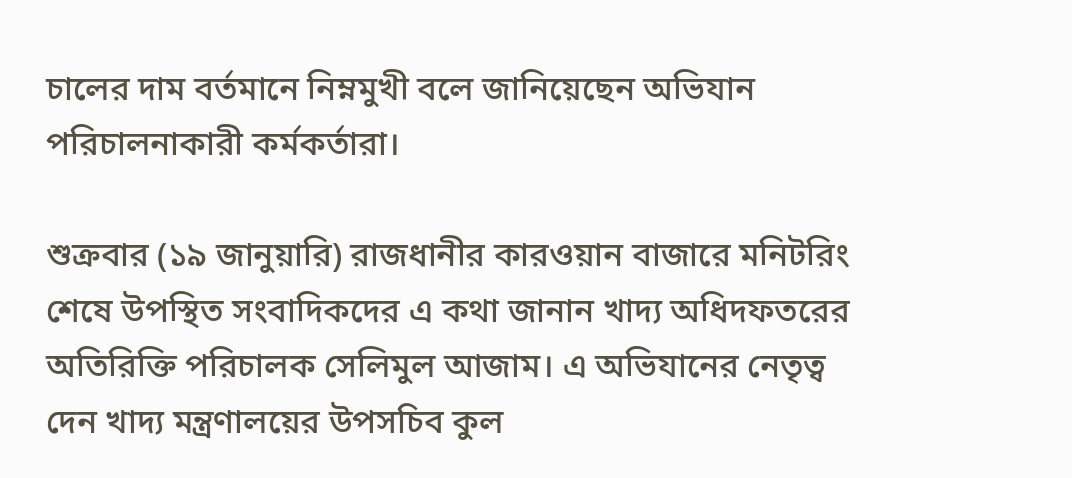চালের দাম বর্তমানে নিম্নমুখী বলে জানিয়েছেন অভিযান পরিচালনাকারী কর্মকর্তারা।

শুক্রবার (১৯ জানুয়ারি) রাজধানীর কারওয়ান বাজারে মনিটরিং শেষে উপস্থিত সংবাদিকদের এ কথা জানান খাদ্য অধিদফতরের অতিরিক্তি পরিচালক সেলিমুল আজাম। এ অভিযানের নেতৃত্ব দেন খাদ্য মন্ত্রণালয়ের উপসচিব কুল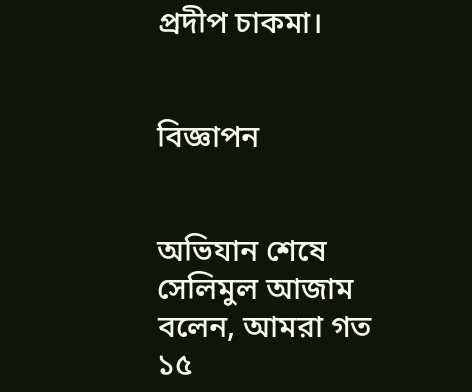প্রদীপ চাকমা।


বিজ্ঞাপন


অভিযান শেষে সেলিমুল আজাম বলেন, আমরা গত ১৫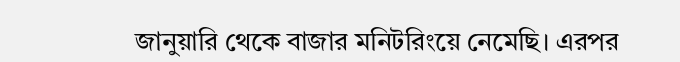জানুয়ারি থেকে বাজার মনিটরিংয়ে নেমেছি। এরপর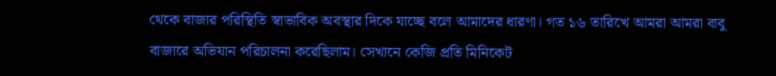থেকে বাজার পরিস্থিতি স্বাভাবিক অবস্থার দিকে যাচ্ছে বলে আমাদের ধারণা। গত ১৬ তারিখে আমরা আমরা বাবু বাজারে অভিযান পরিচালনা করেছিলাম। সেখানে কেজি প্রতি মিনিকেট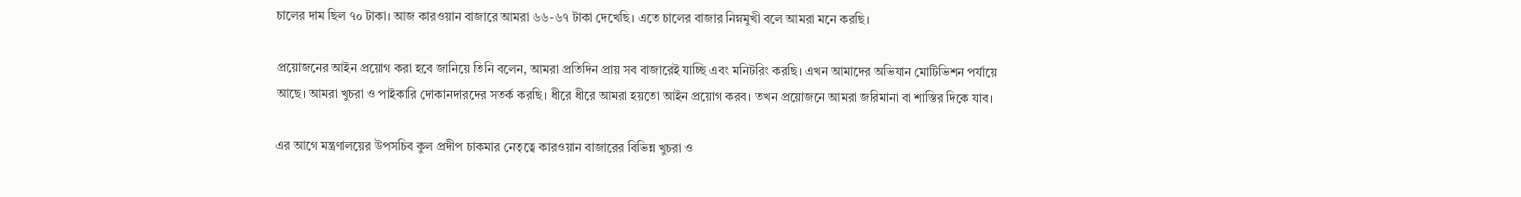চালের দাম ছিল ৭০ টাকা। আজ কারওয়ান বাজারে আমরা ৬৬-৬৭ টাকা দেখেছি। এতে চালের বাজার নিম্নমুখী বলে আমরা মনে করছি।

প্রয়োজনের আইন প্রয়োগ করা হবে জানিয়ে তিনি বলেন, আমরা প্রতিদিন প্রায় সব বাজারেই যাচ্ছি এবং মনিটরিং করছি। এখন আমাদের অভিযান মোটিভিশন পর্যায়ে আছে। আমরা খুচরা ও পাইকারি দোকানদারদের সতর্ক করছি। ধীরে ধীরে আমরা হয়তো আইন প্রয়োগ করব। তখন প্রয়োজনে আমরা জরিমানা বা শাস্তির দিকে যাব।

এর আগে মন্ত্রণালয়ের উপসচিব কুল প্রদীপ চাকমার নেতৃত্বে কারওয়ান বাজারের বিভিন্ন খুচরা ও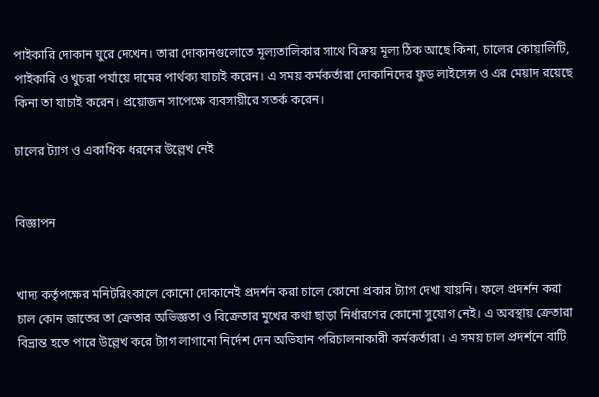পাইকারি দোকান ঘুরে দেখেন। তারা দোকানগুলোতে মূল্যতালিকার সাথে বিক্রয় মূল্য ঠিক আছে কিনা, চালের কোয়ালিটি, পাইকারি ও খুচরা পর্যায়ে দামের পার্থক্য যাচাই করেন। এ সময় কর্মকর্তারা দোকানিদের ফুড লাইসেন্স ও এর মেয়াদ রয়েছে কিনা তা যাচাই করেন। প্রয়োজন সাপেক্ষে ব্যবসায়ীরে সতর্ক করেন।

চালের ট্যাগ ও একাধিক ধরনের উল্লেখ নেই


বিজ্ঞাপন


খাদ্য কর্তৃপক্ষের মনিটরিংকালে কোনো দোকানেই প্রদর্শন করা চালে কোনো প্রকার ট্যাগ দেখা যায়নি। ফলে প্রদর্শন করা চাল কোন জাতের তা ক্রেতার অভিজ্ঞতা ও বিক্রেতার মুখের কথা ছাড়া নির্ধারণের কোনো সুযোগ নেই। এ অবস্থায় ক্রেতারা বিভ্রান্ত হতে পারে উল্লেখ করে ট্যাগ লাগানো নির্দেশ দেন অভিযান পরিচালনাকারী কর্মকর্তারা। এ সময় চাল প্রদর্শনে বাটি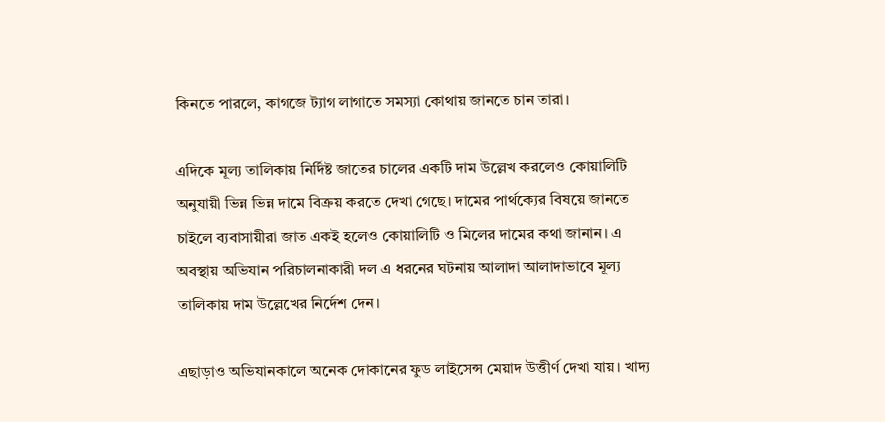কিনতে পারলে, কাগজে ট্যাগ লাগাতে সমস্যা কোথায় জানতে চান তারা।

এদিকে মূল্য তালিকায় নির্দিষ্ট জাতের চালের একটি দাম উল্লেখ করলেও কোয়ালিটি অনুযায়ী ভিন্ন ভিন্ন দামে বিক্রয় করতে দেখা গেছে। দামের পার্থক্যের বিষয়ে জানতে চাইলে ব্যবাসায়ীরা জাত একই হলেও কোয়ালিটি ও মিলের দামের কথা জানান। এ অবস্থায় অভিযান পরিচালনাকারী দল এ ধরনের ঘটনায় আলাদা আলাদাভাবে মূল্য তালিকায় দাম উল্লেখের নির্দেশ দেন।

এছাড়াও অভিযানকালে অনেক দোকানের ফুড লাইসেন্স মেয়াদ উত্তীর্ণ দেখা যায়। খাদ্য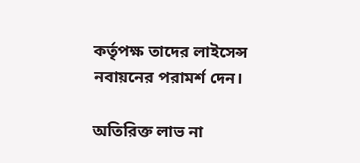কর্তৃপক্ষ তাদের লাইসেন্স নবায়নের পরামর্শ দেন।

অতিরিক্ত লাভ না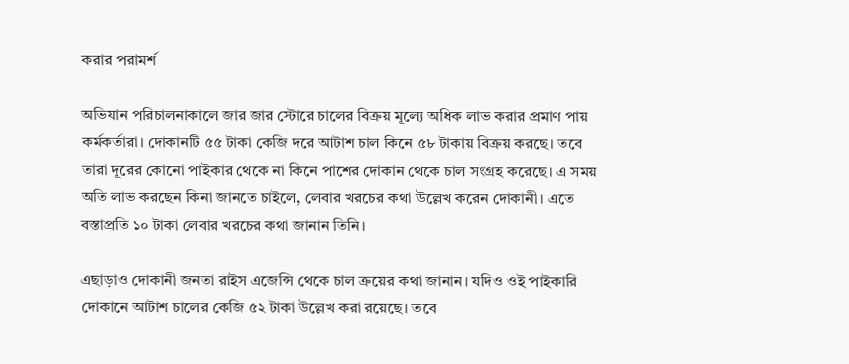করার পরামর্শ

অভিযান পরিচালনাকালে জার জার স্টোরে চালের বিক্রয় মূল্যে অধিক লাভ করার প্রমাণ পায় কর্মকর্তারা। দোকানটি ৫৫ টাকা কেজি দরে আটাশ চাল কিনে ৫৮ টাকায় বিক্রয় করছে। তবে তারা দূরের কোনো পাইকার থেকে না কিনে পাশের দোকান থেকে চাল সংগ্রহ করেছে। এ সময় অতি লাভ করছেন কিনা জানতে চাইলে, লেবার খরচের কথা উল্লেখ করেন দোকানী। এতে বস্তাপ্রতি ১০ টাকা লেবার খরচের কথা জানান তিনি।

এছাড়াও দোকানী জনতা রাইস এজেন্সি থেকে চাল ক্রয়ের কথা জানান। যদিও ওই পাইকারি দোকানে আটাশ চালের কেজি ৫২ টাকা উল্লেখ করা রয়েছে। তবে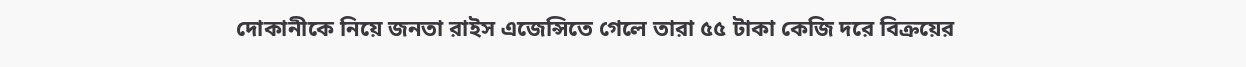দোকানীকে নিয়ে জনতা রাইস এজেন্সিতে গেলে তারা ৫৫ টাকা কেজি দরে বিক্রয়ের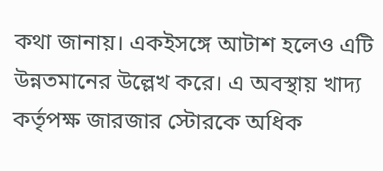কথা জানায়। একইসঙ্গে আটাশ হলেও এটি উন্নতমানের উল্লেখ করে। এ অবস্থায় খাদ্য কর্তৃপক্ষ জারজার স্টোরকে অধিক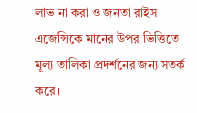লাভ না করা ও জনতা রাইস এজেন্সিকে মানের উপর ভিত্তিতে মূল্য তালিকা প্রদর্শনের জন্য সতর্ক করে।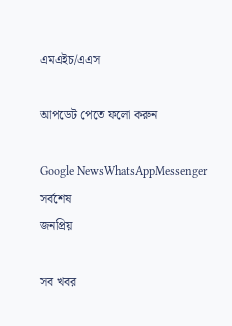এমএইচ/এএস

আপডেট পেতে ফলো করুন

Google NewsWhatsAppMessenger
সর্বশেষ
জনপ্রিয়

সব খবর